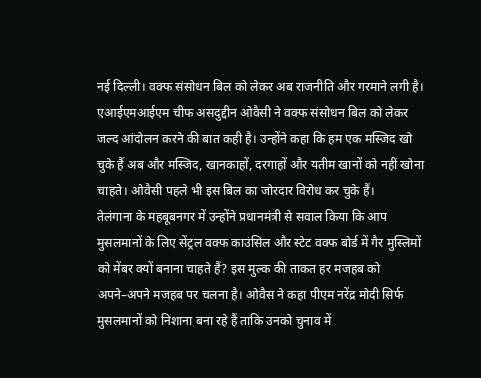नई दिल्ली। वक्फ संसोधन बिल को लेकर अब राजनीति और गरमाने लगी है। एआईएमआईएम चीफ असदुद्दीन ओवैसी ने वक्फ संसोधन बिल को लेकर जल्द आंदोलन करने की बात कही है। उन्होंने कहा कि हम एक मस्जिद खो चुके हैं अब और मस्जिद, खानकाहों, दरगाहों और यतीम खानों को नहीं खोना चाहते। ओवैसी पहले भी इस बिल का जोरदार विरोध कर चुके हैं।
तेलंगाना के महबूबनगर में उन्होंने प्रधानमंत्री से सवाल किया कि आप मुसलमानों के लिए सेंट्रल वक्फ काउंसिल और स्टेट वक्फ बोर्ड में गैर मुस्लिमों को मेंबर क्यों बनाना चाहते हैं? इस मुल्क की ताकत हर मजहब को अपने–अपने मजहब पर चलना है। ओवैस ने कहा पीएम नरेंद्र मोदी सिर्फ मुसलमानों को निशाना बना रहे हैं ताकि उनको चुनाव में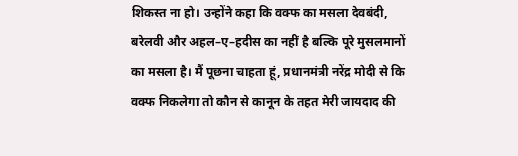शिकस्त ना हो। उन्होंने कहा कि वक्फ का मसला देवबंदी, बरेलवी और अहल–ए–हदीस का नहीं है बल्कि पूरे मुसलमानों का मसला है। मैं पूछना चाहता हूं, प्रधानमंत्री नरेंद्र मोदी से कि वक्फ निकलेगा तो कौन से कानून के तहत मेरी जायदाद की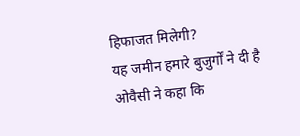हिफाजत मिलेगी?
यह जमीन हमारे बुजुर्गों ने दी है
ओवैसी ने कहा कि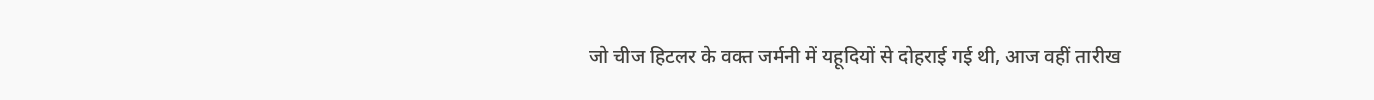जो चीज हिटलर के वक्त जर्मनी में यहूदियों से दोहराई गई थी, आज वहीं तारीख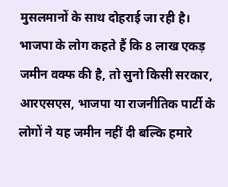मुसलमानों के साथ दोहराई जा रही है। भाजपा के लोग कहते हैं कि 8 लाख एकड़ जमीन वक्फ की है, तो सुनो किसी सरकार, आरएसएस, भाजपा या राजनीतिक पार्टी के लोगों ने यह जमीन नहीं दी बल्कि हमारे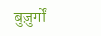बुज़ुर्गों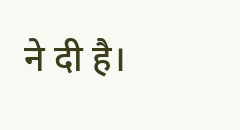ने दी है।